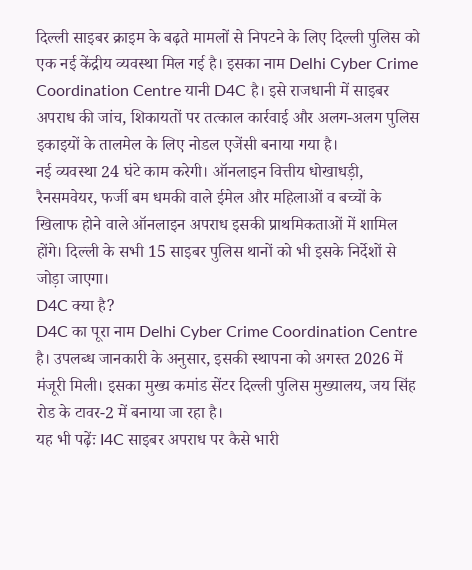दिल्ली साइबर क्राइम के बढ़ते मामलों से निपटने के लिए दिल्ली पुलिस को एक नई केंद्रीय व्यवस्था मिल गई है। इसका नाम Delhi Cyber Crime Coordination Centre यानी D4C है। इसे राजधानी में साइबर अपराध की जांच, शिकायतों पर तत्काल कार्रवाई और अलग-अलग पुलिस इकाइयों के तालमेल के लिए नोडल एजेंसी बनाया गया है।
नई व्यवस्था 24 घंटे काम करेगी। ऑनलाइन वित्तीय धोखाधड़ी, रैनसमवेयर, फर्जी बम धमकी वाले ईमेल और महिलाओं व बच्चों के खिलाफ होने वाले ऑनलाइन अपराध इसकी प्राथमिकताओं में शामिल होंगे। दिल्ली के सभी 15 साइबर पुलिस थानों को भी इसके निर्देशों से जोड़ा जाएगा।
D4C क्या है?
D4C का पूरा नाम Delhi Cyber Crime Coordination Centre है। उपलब्ध जानकारी के अनुसार, इसकी स्थापना को अगस्त 2026 में मंजूरी मिली। इसका मुख्य कमांड सेंटर दिल्ली पुलिस मुख्यालय, जय सिंह रोड के टावर-2 में बनाया जा रहा है।
यह भी पढ़ेंः I4C साइबर अपराध पर कैसे भारी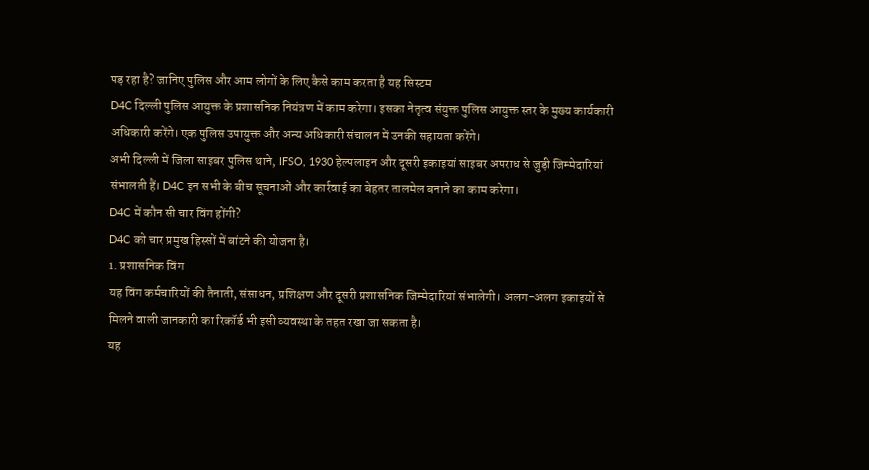पड़ रहा है? जानिए पुलिस और आम लोगों के लिए कैसे काम करता है यह सिस्टम
D4C दिल्ली पुलिस आयुक्त के प्रशासनिक नियंत्रण में काम करेगा। इसका नेतृत्व संयुक्त पुलिस आयुक्त स्तर के मुख्य कार्यकारी अधिकारी करेंगे। एक पुलिस उपायुक्त और अन्य अधिकारी संचालन में उनकी सहायता करेंगे।
अभी दिल्ली में जिला साइबर पुलिस थाने, IFSO, 1930 हेल्पलाइन और दूसरी इकाइयां साइबर अपराध से जुड़ी जिम्मेदारियां संभालती हैं। D4C इन सभी के बीच सूचनाओं और कार्रवाई का बेहतर तालमेल बनाने का काम करेगा।
D4C में कौन सी चार विंग होंगी?
D4C को चार प्रमुख हिस्सों में बांटने की योजना है।
1. प्रशासनिक विंग
यह विंग कर्मचारियों की तैनाती, संसाधन, प्रशिक्षण और दूसरी प्रशासनिक जिम्मेदारियां संभालेगी। अलग-अलग इकाइयों से मिलने वाली जानकारी का रिकॉर्ड भी इसी व्यवस्था के तहत रखा जा सकता है।
यह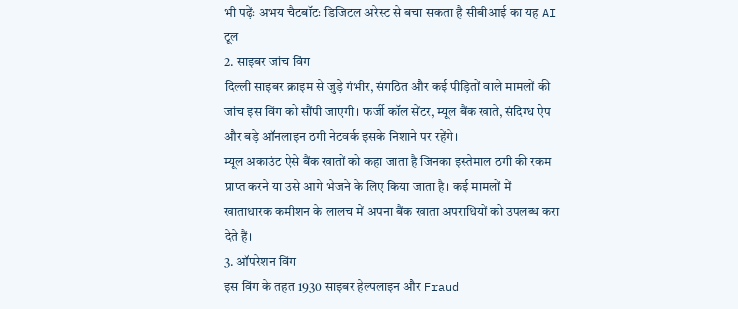भी पढ़ेंः अभय चैटबॉटः डिजिटल अरेस्ट से बचा सकता है सीबीआई का यह AI टूल
2. साइबर जांच विंग
दिल्ली साइबर क्राइम से जुड़े गंभीर, संगठित और कई पीड़ितों वाले मामलों की जांच इस विंग को सौंपी जाएगी। फर्जी कॉल सेंटर, म्यूल बैंक खाते, संदिग्ध ऐप और बड़े ऑनलाइन ठगी नेटवर्क इसके निशाने पर रहेंगे।
म्यूल अकाउंट ऐसे बैंक खातों को कहा जाता है जिनका इस्तेमाल ठगी की रकम प्राप्त करने या उसे आगे भेजने के लिए किया जाता है। कई मामलों में खाताधारक कमीशन के लालच में अपना बैंक खाता अपराधियों को उपलब्ध करा देते हैं।
3. ऑपरेशन विंग
इस विंग के तहत 1930 साइबर हेल्पलाइन और Fraud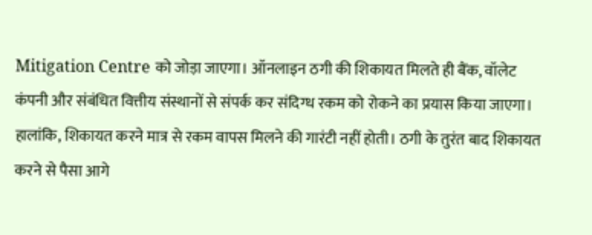Mitigation Centre को जोड़ा जाएगा। ऑनलाइन ठगी की शिकायत मिलते ही बैंक, वॉलेट कंपनी और संबंधित वित्तीय संस्थानों से संपर्क कर संदिग्ध रकम को रोकने का प्रयास किया जाएगा।
हालांकि, शिकायत करने मात्र से रकम वापस मिलने की गारंटी नहीं होती। ठगी के तुरंत बाद शिकायत करने से पैसा आगे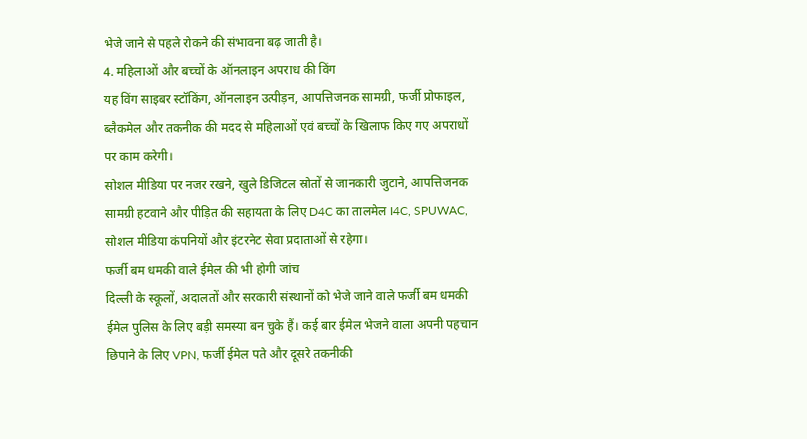भेजे जाने से पहले रोकने की संभावना बढ़ जाती है।
4. महिलाओं और बच्चों के ऑनलाइन अपराध की विंग
यह विंग साइबर स्टॉकिंग, ऑनलाइन उत्पीड़न, आपत्तिजनक सामग्री, फर्जी प्रोफाइल, ब्लैकमेल और तकनीक की मदद से महिलाओं एवं बच्चों के खिलाफ किए गए अपराधों पर काम करेगी।
सोशल मीडिया पर नजर रखने, खुले डिजिटल स्रोतों से जानकारी जुटाने, आपत्तिजनक सामग्री हटवाने और पीड़ित की सहायता के लिए D4C का तालमेल I4C, SPUWAC, सोशल मीडिया कंपनियों और इंटरनेट सेवा प्रदाताओं से रहेगा।
फर्जी बम धमकी वाले ईमेल की भी होगी जांच
दिल्ली के स्कूलों, अदालतों और सरकारी संस्थानों को भेजे जाने वाले फर्जी बम धमकी ईमेल पुलिस के लिए बड़ी समस्या बन चुके हैं। कई बार ईमेल भेजने वाला अपनी पहचान छिपाने के लिए VPN, फर्जी ईमेल पते और दूसरे तकनीकी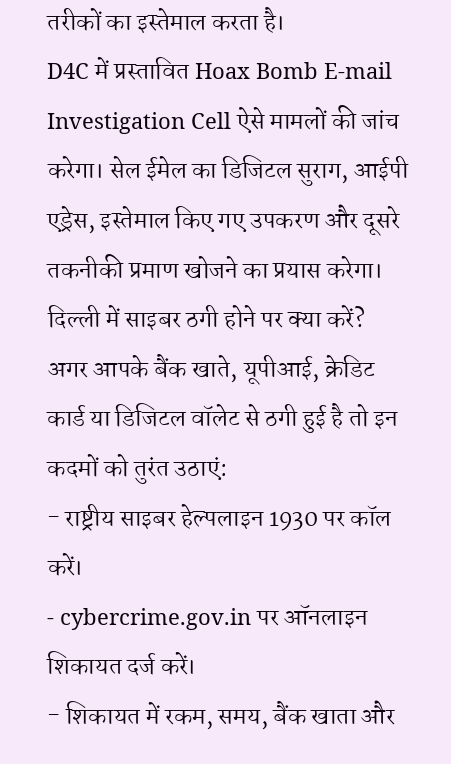तरीकों का इस्तेमाल करता है।
D4C में प्रस्तावित Hoax Bomb E-mail Investigation Cell ऐसे मामलों की जांच करेगा। सेल ईमेल का डिजिटल सुराग, आईपी एड्रेस, इस्तेमाल किए गए उपकरण और दूसरे तकनीकी प्रमाण खोजने का प्रयास करेगा।
दिल्ली में साइबर ठगी होने पर क्या करें?
अगर आपके बैंक खाते, यूपीआई, क्रेडिट कार्ड या डिजिटल वॉलेट से ठगी हुई है तो इन कदमों को तुरंत उठाएं:
- राष्ट्रीय साइबर हेल्पलाइन 1930 पर कॉल करें।
- cybercrime.gov.in पर ऑनलाइन शिकायत दर्ज करें।
- शिकायत में रकम, समय, बैंक खाता और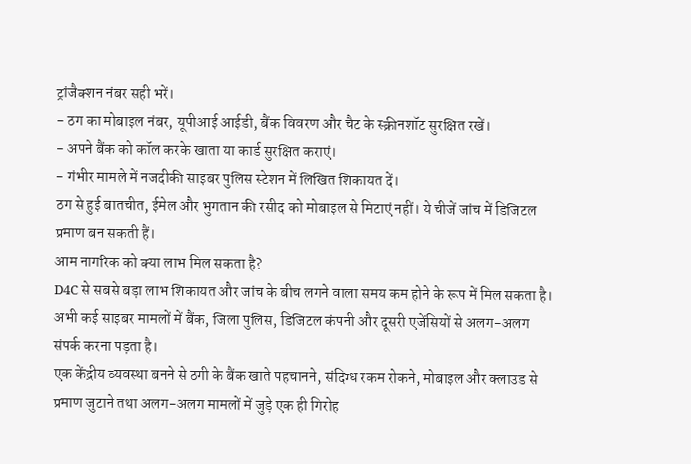ट्रांजैक्शन नंबर सही भरें।
- ठग का मोबाइल नंबर, यूपीआई आईडी, बैंक विवरण और चैट के स्क्रीनशॉट सुरक्षित रखें।
- अपने बैंक को कॉल करके खाता या कार्ड सुरक्षित कराएं।
- गंभीर मामले में नजदीकी साइबर पुलिस स्टेशन में लिखित शिकायत दें।
ठग से हुई बातचीत, ईमेल और भुगतान की रसीद को मोबाइल से मिटाएं नहीं। ये चीजें जांच में डिजिटल प्रमाण बन सकती हैं।
आम नागरिक को क्या लाभ मिल सकता है?
D4C से सबसे बड़ा लाभ शिकायत और जांच के बीच लगने वाला समय कम होने के रूप में मिल सकता है। अभी कई साइबर मामलों में बैंक, जिला पुलिस, डिजिटल कंपनी और दूसरी एजेंसियों से अलग-अलग संपर्क करना पड़ता है।
एक केंद्रीय व्यवस्था बनने से ठगी के बैंक खाते पहचानने, संदिग्ध रकम रोकने, मोबाइल और क्लाउड से प्रमाण जुटाने तथा अलग-अलग मामलों में जुड़े एक ही गिरोह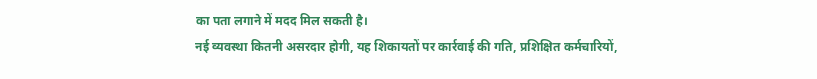का पता लगाने में मदद मिल सकती है।
नई व्यवस्था कितनी असरदार होगी, यह शिकायतों पर कार्रवाई की गति, प्रशिक्षित कर्मचारियों,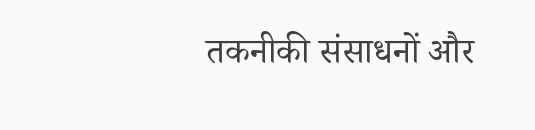तकनीकी संसाधनों और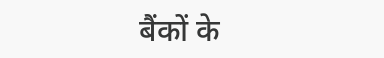बैंकों के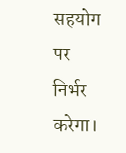सहयोग पर निर्भर करेगा।